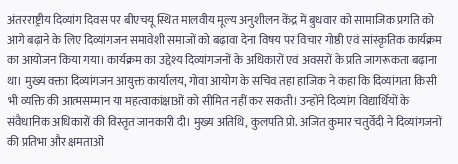अंतरराष्ट्रीय दिव्यांग दिवस पर बीएचयू स्थित मालवीय मूल्य अनुशीलन केंद्र में बुधवार को सामाजिक प्रगति को आगे बढ़ाने के लिए दिव्यांगजन समावेशी समाजों को बढ़ावा देना विषय पर विचार गोष्ठी एवं सांस्कृतिक कार्यक्रम का आयोजन किया गया। कार्यक्रम का उद्देश्य दिव्यांगजनों के अधिकारों एवं अवसरों के प्रति जागरूकता बढ़ाना था। मुख्य वक्ता दिव्यांगजन आयुक्त कार्यालय, गोवा आयोग के सचिव तहा हाजिक ने कहा कि दिव्यांगता किसी भी व्यक्ति की आत्मसम्मान या महत्वाकांक्षाओं को सीमित नहीं कर सकती। उन्होंने दिव्यांग विद्यार्थियों के संवैधानिक अधिकारों की विस्तृत जानकारी दी। मुख्य अतिथि, कुलपति प्रो. अजित कुमार चतुर्वेदी ने दिव्यांगजनों की प्रतिभा और क्षमताओं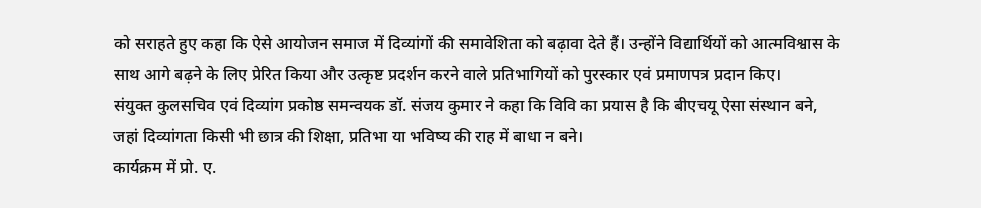को सराहते हुए कहा कि ऐसे आयोजन समाज में दिव्यांगों की समावेशिता को बढ़ावा देते हैं। उन्होंने विद्यार्थियों को आत्मविश्वास के साथ आगे बढ़ने के लिए प्रेरित किया और उत्कृष्ट प्रदर्शन करने वाले प्रतिभागियों को पुरस्कार एवं प्रमाणपत्र प्रदान किए।
संयुक्त कुलसचिव एवं दिव्यांग प्रकोष्ठ समन्वयक डॉ. संजय कुमार ने कहा कि विवि का प्रयास है कि बीएचयू ऐसा संस्थान बने, जहां दिव्यांगता किसी भी छात्र की शिक्षा, प्रतिभा या भविष्य की राह में बाधा न बने।
कार्यक्रम में प्रो. ए.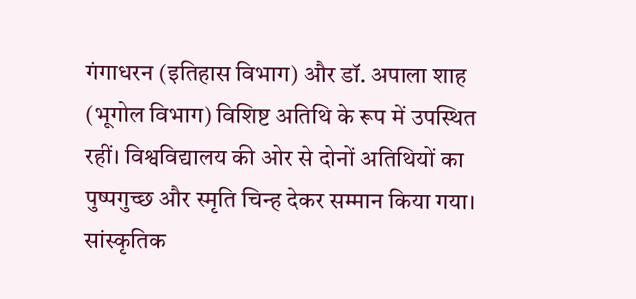गंगाधरन (इतिहास विभाग) और डॉ. अपाला शाह (भूगोल विभाग) विशिष्ट अतिथि के रूप में उपस्थित रहीं। विश्वविद्यालय की ओर से दोनों अतिथियों का पुष्पगुच्छ और स्मृति चिन्ह देकर सम्मान किया गया। सांस्कृतिक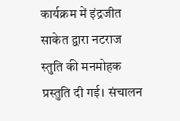कार्यक्रम में इंद्रजीत साकेत द्वारा नटराज स्तुति की मनमोहक प्रस्तुति दी गई। संचालन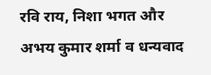रवि राय, निशा भगत और अभय कुमार शर्मा व धन्यवाद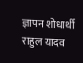ज्ञापन शोधार्थी राहुल यादव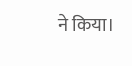ने किया।